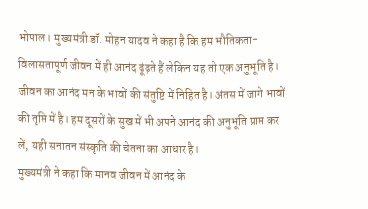भोपाल। मुख्यमंत्री डॉ. मोहन यादव ने कहा है कि हम भौतिकता-विलासतापूर्ण जीवन में ही आनंद ढूंढ़ते हैं लेकिन यह तो एक अनुभूति है। जीवन का आनंद मन के भावों की संतुष्टि में निहित है। अंतस में जागे भावों की तृप्ति में है। हम दूसरों के सुख में भी अपने आनंद की अनुभूति प्राप्त कर लें, यही सनातन संस्कृति की चेतना का आधार है।
मुख्यमंत्री ने कहा कि मानव जीवन में आनंद के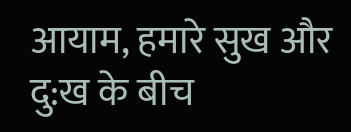आयाम, हमारे सुख और दु:ख के बीच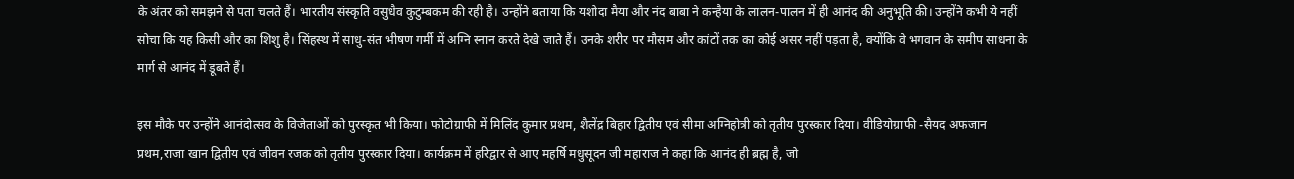के अंतर को समझने से पता चलते हैं। भारतीय संस्कृति वसुधैव कुटुम्बकम की रही है। उन्होंने बताया कि यशोदा मैया और नंद बाबा ने कन्हैया के लालन-पालन में ही आनंद की अनुभूति की। उन्होंने कभी ये नहीं सोचा कि यह किसी और का शिशु है। सिंहस्थ में साधु-संत भीषण गर्मी में अग्नि स्नान करते देखे जाते हैं। उनके शरीर पर मौसम और कांटों तक का कोई असर नहीं पड़ता है, क्योंकि वे भगवान के समीप साधना के मार्ग से आनंद में डूबते हैं।

इस मौके पर उन्होंने आनंदोत्सव के विजेताओं को पुरस्कृत भी किया। फोटोग्राफी में मिलिंद कुमार प्रथम, शैलेंद्र बिहार द्वितीय एवं सीमा अग्निहोत्री को तृतीय पुरस्कार दिया। वीडियोग्राफी -सैयद अफजान प्रथम,राजा खान द्वितीय एवं जीवन रजक को तृतीय पुरस्कार दिया। कार्यक्रम में हरिद्वार से आए महर्षि मधुसूदन जी महाराज ने कहा कि आनंद ही ब्रह्म है, जो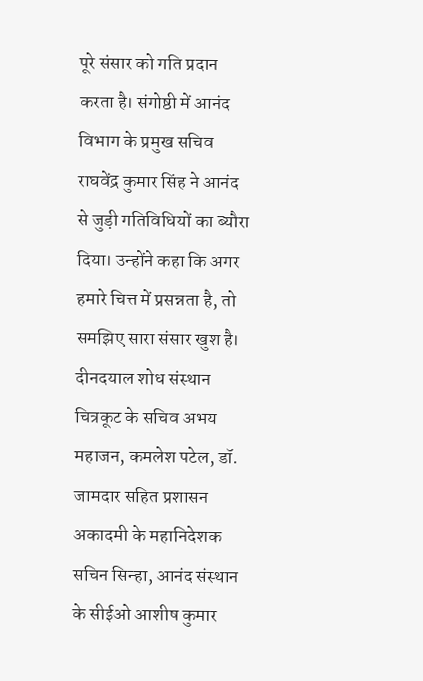पूरे संसार को गति प्रदान करता है। संगोष्ठी में आनंद विभाग के प्रमुख सचिव राघवेंद्र कुमार सिंह ने आनंद से जुड़ी गतिविधियों का ब्यौरा दिया। उन्होंने कहा कि अगर हमारे चित्त में प्रसन्नता है, तो समझिए सारा संसार खुश है। दीनदयाल शोध संस्थान चित्रकूट के सचिव अभय महाजन, कमलेश पटेल, डॉ. जामदार सहित प्रशासन अकादमी के महानिदेशक सचिन सिन्हा, आनंद संस्थान के सीईओ आशीष कुमार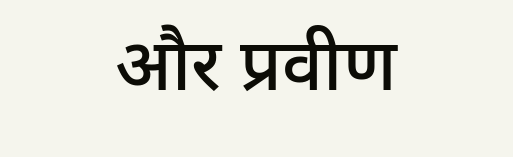और प्रवीण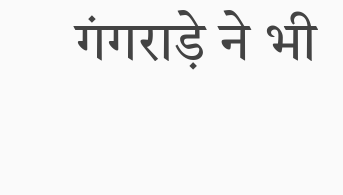गंगराड़े ने भी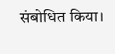संबोधित किया।